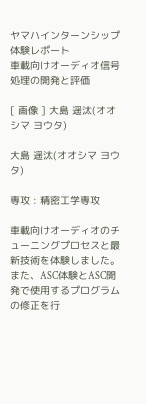ヤマハインターンシップ体験レポート
車載向けオーディオ信号処理の開発と評価

[ 画像 ] 大島 遥汰(オオシマ ヨウタ)

大島 遥汰(オオシマ ヨウタ)

専攻 : 精密工学専攻

車載向けオーディオのチューニングプロセスと最新技術を体験しました。また、ASC体験とASC開発で使用するプログラムの修正を行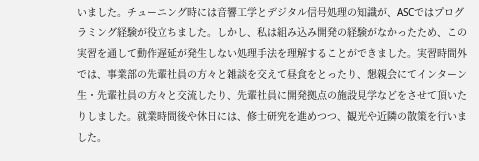いました。チューニング時には音響工学とデジタル信号処理の知識が、ASCではプログラミング経験が役立ちました。しかし、私は組み込み開発の経験がなかったため、この実習を通して動作遅延が発生しない処理手法を理解することができました。実習時間外では、事業部の先輩社員の方々と雑談を交えて昼食をとったり、懇親会にてインターン生・先輩社員の方々と交流したり、先輩社員に開発拠点の施設見学などをさせて頂いたりしました。就業時間後や休日には、修士研究を進めつつ、観光や近隣の散策を行いました。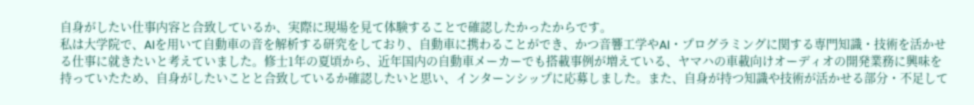自身がしたい仕事内容と合致しているか、実際に現場を見て体験することで確認したかったからです。
私は大学院で、AIを用いて自動車の音を解析する研究をしており、自動車に携わることができ、かつ音響工学やAI・プログラミングに関する専門知識・技術を活かせる仕事に就きたいと考えていました。修士1年の夏頃から、近年国内の自動車メーカーでも搭載事例が増えている、ヤマハの車載向けオーディオの開発業務に興味を持っていたため、自身がしたいことと合致しているか確認したいと思い、インターンシップに応募しました。また、自身が持つ知識や技術が活かせる部分・不足して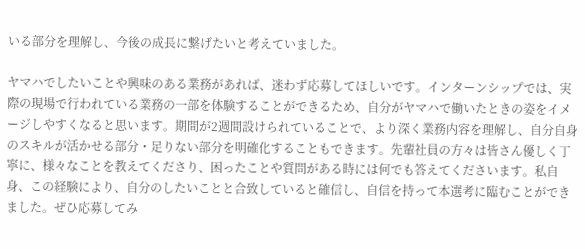いる部分を理解し、今後の成長に繋げたいと考えていました。

ヤマハでしたいことや興味のある業務があれば、迷わず応募してほしいです。インターンシップでは、実際の現場で行われている業務の一部を体験することができるため、自分がヤマハで働いたときの姿をイメージしやすくなると思います。期間が2週間設けられていることで、より深く業務内容を理解し、自分自身のスキルが活かせる部分・足りない部分を明確化することもできます。先輩社員の方々は皆さん優しく丁寧に、様々なことを教えてくださり、困ったことや質問がある時には何でも答えてくださいます。私自身、この経験により、自分のしたいことと合致していると確信し、自信を持って本選考に臨むことができました。ぜひ応募してみ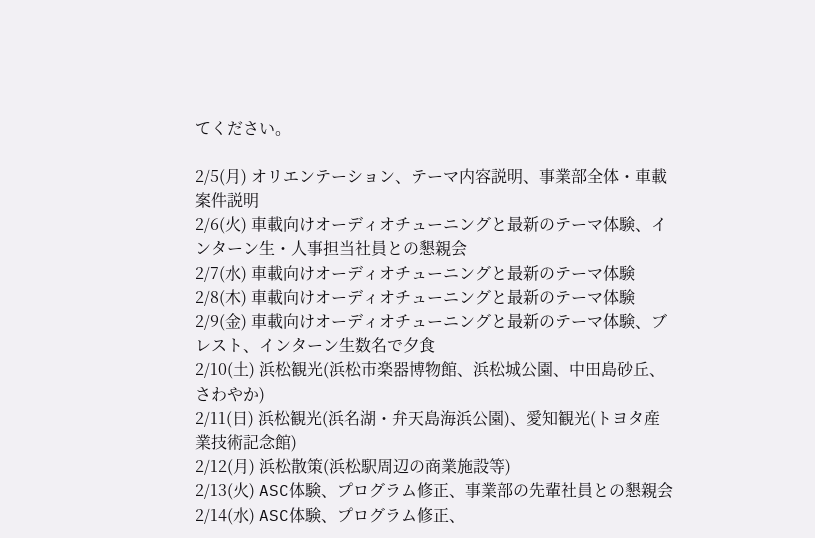てください。

2/5(月) オリエンテーション、テーマ内容説明、事業部全体・車載案件説明
2/6(火) 車載向けオーディオチューニングと最新のテーマ体験、インターン生・人事担当社員との懇親会
2/7(水) 車載向けオーディオチューニングと最新のテーマ体験
2/8(木) 車載向けオーディオチューニングと最新のテーマ体験
2/9(金) 車載向けオーディオチューニングと最新のテーマ体験、ブレスト、インターン生数名で夕食
2/10(土) 浜松観光(浜松市楽器博物館、浜松城公園、中田島砂丘、さわやか)
2/11(日) 浜松観光(浜名湖・弁天島海浜公園)、愛知観光(トヨタ産業技術記念館)
2/12(月) 浜松散策(浜松駅周辺の商業施設等)
2/13(火) ASC体験、プログラム修正、事業部の先輩社員との懇親会
2/14(水) ASC体験、プログラム修正、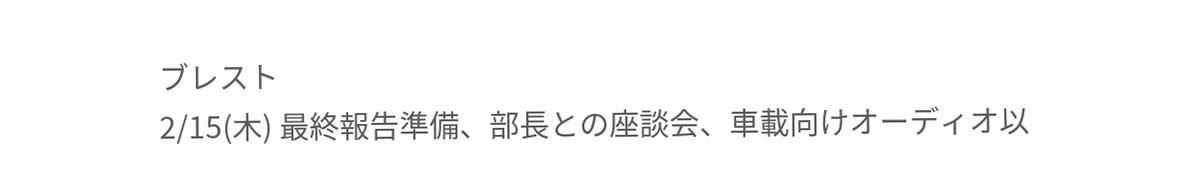ブレスト
2/15(木) 最終報告準備、部長との座談会、車載向けオーディオ以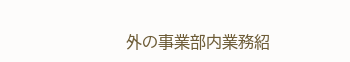外の事業部内業務紹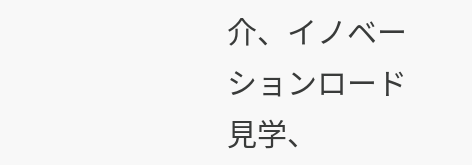介、イノベーションロード見学、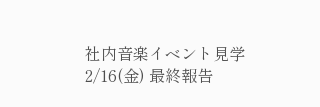社内音楽イベント見学
2/16(金) 最終報告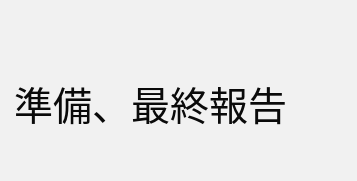準備、最終報告